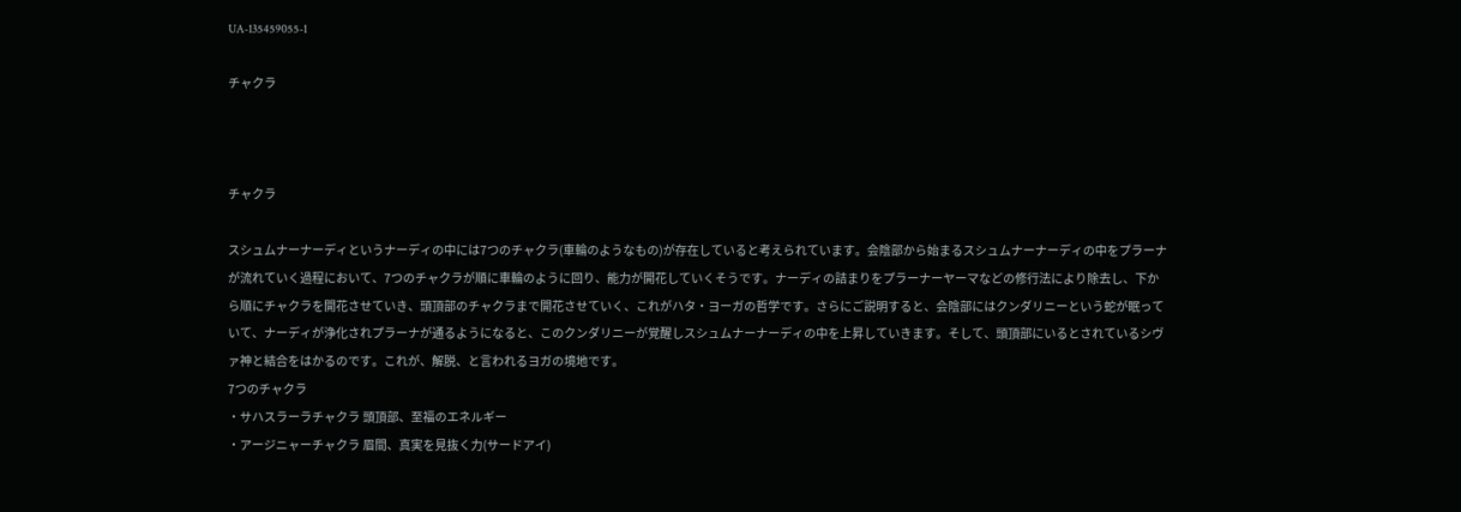UA-135459055-1

チャクラ



チャクラ

スシュムナーナーディというナーディの中には7つのチャクラ(車輪のようなもの)が存在していると考えられています。会陰部から始まるスシュムナーナーディの中をプラーナが流れていく過程において、7つのチャクラが順に車輪のように回り、能力が開花していくそうです。ナーディの詰まりをプラーナーヤーマなどの修行法により除去し、下から順にチャクラを開花させていき、頭頂部のチャクラまで開花させていく、これがハタ・ヨーガの哲学です。さらにご説明すると、会陰部にはクンダリニーという蛇が眠っていて、ナーディが浄化されプラーナが通るようになると、このクンダリニーが覚醒しスシュムナーナーディの中を上昇していきます。そして、頭頂部にいるとされているシヴァ神と結合をはかるのです。これが、解脱、と言われるヨガの境地です。
7つのチャクラ
・サハスラーラチャクラ 頭頂部、至福のエネルギー
・アージニャーチャクラ 眉間、真実を見抜く力(サードアイ)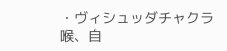・ヴィシュッダチャクラ 喉、自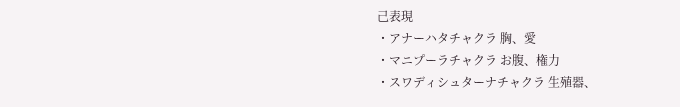己表現
・アナーハタチャクラ 胸、愛
・マニプーラチャクラ お腹、権力
・スワディシュターナチャクラ 生殖器、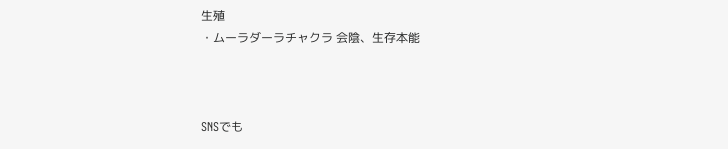生殖
・ムーラダーラチャクラ 会陰、生存本能



SNSでも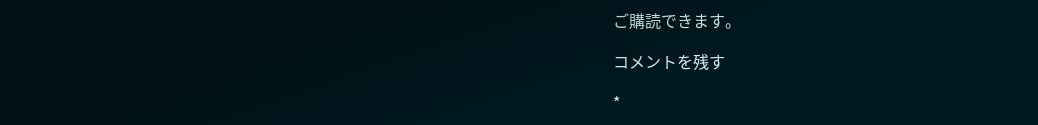ご購読できます。

コメントを残す

*